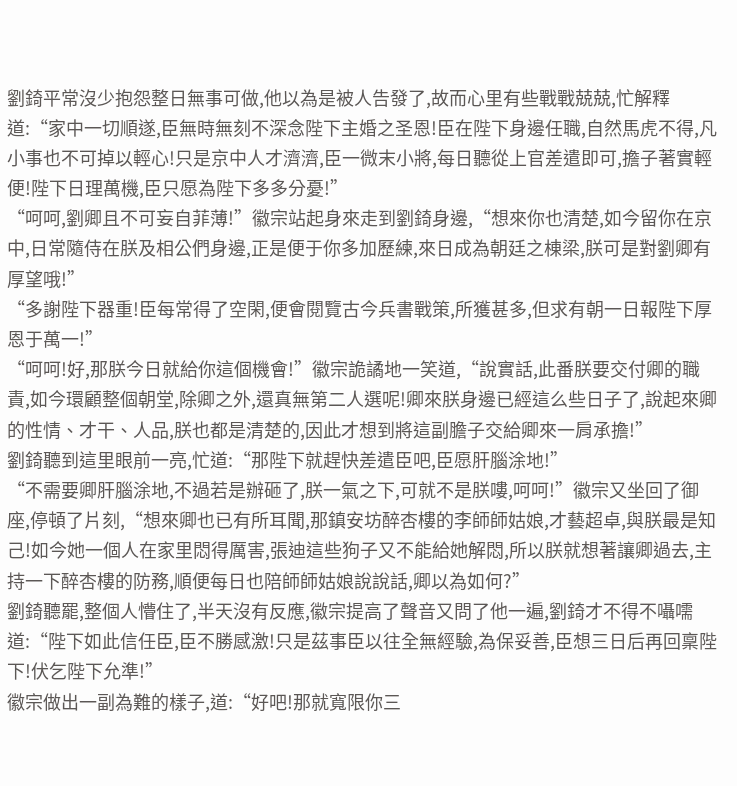劉錡平常沒少抱怨整日無事可做,他以為是被人告發了,故而心里有些戰戰兢兢,忙解釋道:“家中一切順遂,臣無時無刻不深念陛下主婚之圣恩!臣在陛下身邊任職,自然馬虎不得,凡小事也不可掉以輕心!只是京中人才濟濟,臣一微末小將,每日聽從上官差遣即可,擔子著實輕便!陛下日理萬機,臣只愿為陛下多多分憂!”
“呵呵,劉卿且不可妄自菲薄!”徽宗站起身來走到劉錡身邊,“想來你也清楚,如今留你在京中,日常隨侍在朕及相公們身邊,正是便于你多加歷練,來日成為朝廷之棟梁,朕可是對劉卿有厚望哦!”
“多謝陛下器重!臣每常得了空閑,便會閱覽古今兵書戰策,所獲甚多,但求有朝一日報陛下厚恩于萬一!”
“呵呵!好,那朕今日就給你這個機會!”徽宗詭譎地一笑道,“說實話,此番朕要交付卿的職責,如今環顧整個朝堂,除卿之外,還真無第二人選呢!卿來朕身邊已經這么些日子了,說起來卿的性情、才干、人品,朕也都是清楚的,因此才想到將這副膽子交給卿來一肩承擔!”
劉錡聽到這里眼前一亮,忙道:“那陛下就趕快差遣臣吧,臣愿肝腦涂地!”
“不需要卿肝腦涂地,不過若是辦砸了,朕一氣之下,可就不是朕嘍,呵呵!”徽宗又坐回了御座,停頓了片刻,“想來卿也已有所耳聞,那鎮安坊醉杏樓的李師師姑娘,才藝超卓,與朕最是知己!如今她一個人在家里悶得厲害,張迪這些狗子又不能給她解悶,所以朕就想著讓卿過去,主持一下醉杏樓的防務,順便每日也陪師師姑娘說說話,卿以為如何?”
劉錡聽罷,整個人懵住了,半天沒有反應,徽宗提高了聲音又問了他一遍,劉錡才不得不囁嚅道:“陛下如此信任臣,臣不勝感激!只是茲事臣以往全無經驗,為保妥善,臣想三日后再回稟陛下!伏乞陛下允準!”
徽宗做出一副為難的樣子,道:“好吧!那就寬限你三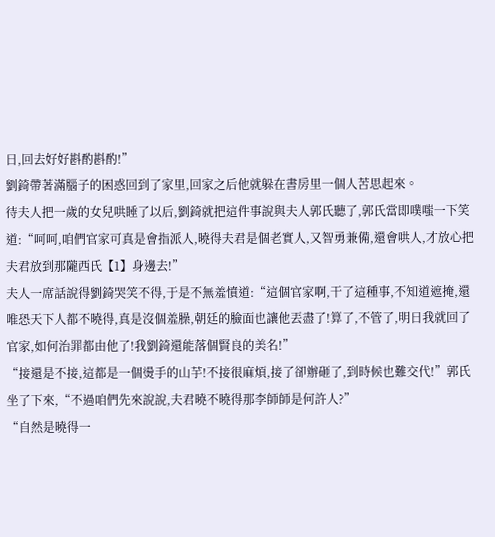日,回去好好斟酌斟酌!”
劉錡帶著滿腦子的困惑回到了家里,回家之后他就躲在書房里一個人苦思起來。
待夫人把一歲的女兒哄睡了以后,劉錡就把這件事說與夫人郭氏聽了,郭氏當即噗嗤一下笑道:“呵呵,咱們官家可真是會指派人,曉得夫君是個老實人,又智勇兼備,還會哄人,才放心把夫君放到那隴西氏【1】身邊去!”
夫人一席話說得劉錡哭笑不得,于是不無羞憤道:“這個官家啊,干了這種事,不知道遮掩,還唯恐天下人都不曉得,真是沒個羞臊,朝廷的臉面也讓他丟盡了!算了,不管了,明日我就回了官家,如何治罪都由他了!我劉錡還能落個賢良的美名!”
“接還是不接,這都是一個燙手的山芋!不接很麻煩,接了卻辦砸了,到時候也難交代!”郭氏坐了下來,“不過咱們先來說說,夫君曉不曉得那李師師是何許人?”
“自然是曉得一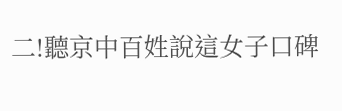二!聽京中百姓說這女子口碑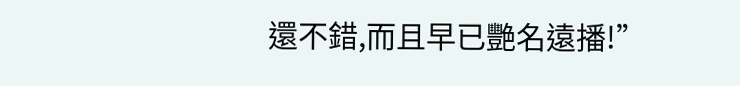還不錯,而且早已艷名遠播!”